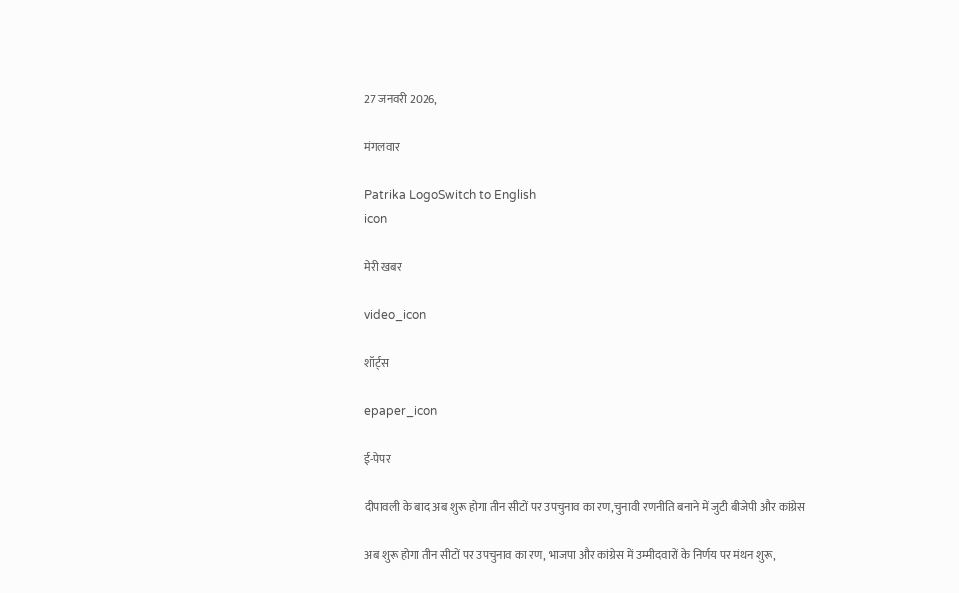27 जनवरी 2026,

मंगलवार

Patrika LogoSwitch to English
icon

मेरी खबर

video_icon

शॉर्ट्स

epaper_icon

ई-पेपर

दीपावली के बाद अब शुरू होगा तीन सीटों पर उपचुनाव का रण,चुनावी रणनीति बनाने में जुटी बीजेपी और कांग्रेस

अब शुरू होगा तीन सीटों पर उपचुनाव का रण, भाजपा और कांग्रेस में उम्मीदवारों के निर्णय पर मंथन शुरू,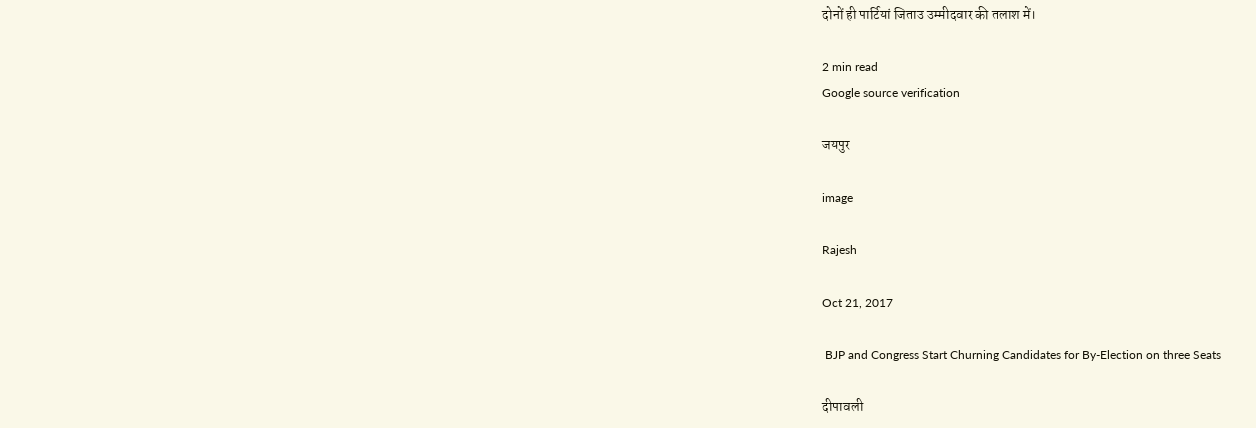दोनों ही पार्टियां जिताउ उम्मीदवार की तलाश में।

2 min read
Google source verification

जयपुर

image

Rajesh

Oct 21, 2017

 BJP and Congress Start Churning Candidates for By-Election on three Seats

दीपावली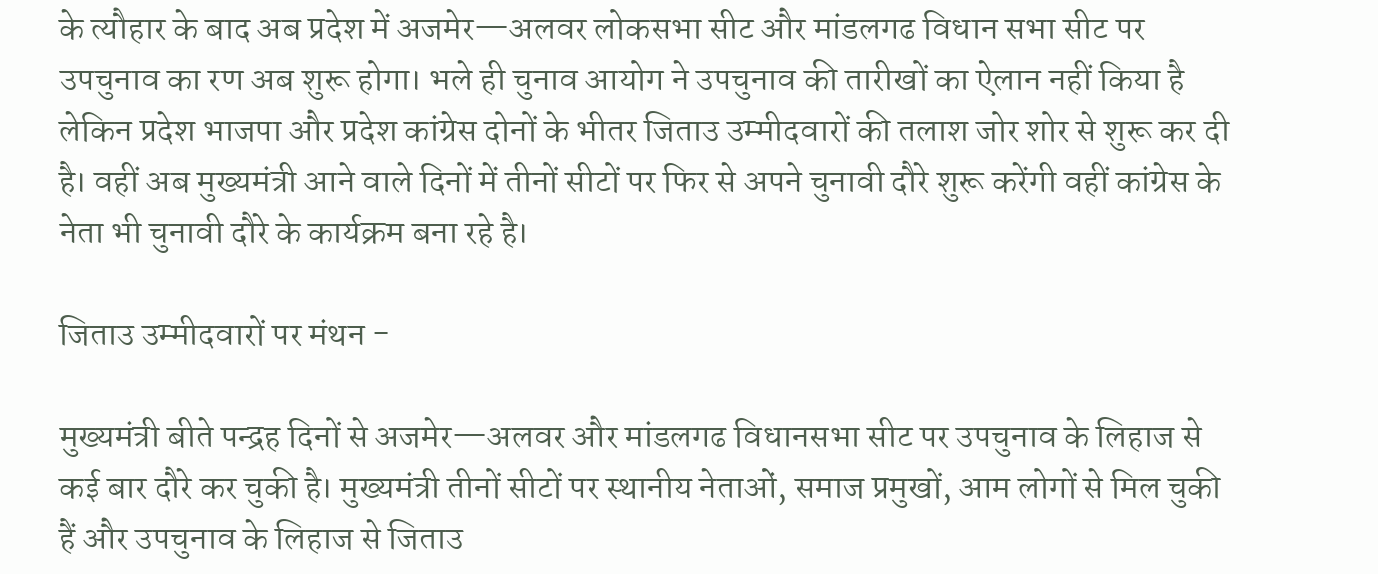के त्यौहार के बाद अब प्रदेश में अजमेर—अलवर लोकसभा सीट और मांडलगढ विधान सभा सीट पर उपचुनाव का रण अब शुरू होगा। भले ही चुनाव आयोग ने उपचुनाव की तारीखों का ऐलान नहीं किया है लेकिन प्रदेश भाजपा और प्रदेश कांग्रेस दोनों के भीतर जिताउ उम्मीदवारों की तलाश जोर शोर से शुरू कर दी है। वहीं अब मुख्यमंत्री आने वाले दिनों में तीनों सीटों पर फिर से अपने चुनावी दौरे शुरू करेंगी वहीं कांग्रेस के नेता भी चुनावी दौरे के कार्यक्रम बना रहे है।

जिताउ उम्मीदवारों पर मंथन -

मुख्यमंत्री बीते पन्द्रह दिनों से अजमेर—अलवर और मांडलगढ विधानसभा सीट पर उपचुनाव के लिहाज से कई बार दौरे कर चुकी है। मुख्यमंत्री तीनों सीटों पर स्थानीय नेताओं, समाज प्रमुखों, आम लोगों से मिल चुकी हैं और उपचुनाव के लिहाज से जिताउ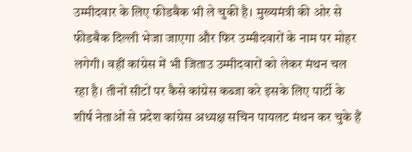उम्मीदवार के लिए फीडबैक भी ले चुकी है। मुख्यमंत्री की ओर से फीडबैक दिल्ली भेजा जाएगा और फिर उम्मीदवारों के नाम पर मोहर लगेगी। वहीं कांग्रेस में भी जिताउ उम्मीदवारों को लेकर मंथन चल रहा है। तीनों सीटों पर कैसे कांग्रेस कब्जा करे इसके लिए पार्टी के शीर्ष नेताओं से प्रदेश कांग्रेस अध्यक्ष सचिन पायलट मंथन कर चुके हैं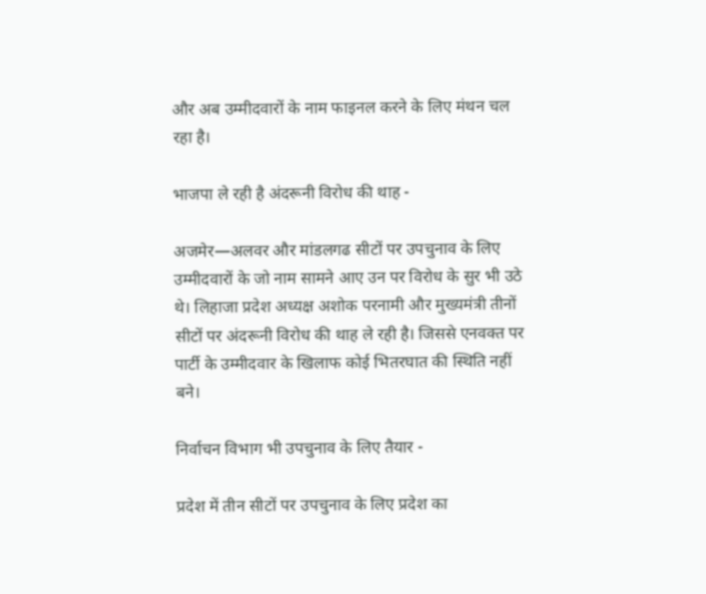और अब उम्मीदवारों के नाम फाइनल करने के लिए मंथन चल रहा है।

भाजपा ले रही है अंदरूनी विरोध की थाह -

अजमेर—अलवर और मांडलगढ सीटों पर उपचुनाव के लिए उम्मीदवारों के जो नाम सामने आए उन पर विरोध के सुर भी उठे थे। लिहाजा प्रदेश अध्यक्ष अशोक परनामी और मुख्यमंत्री तीनों सीटों पर अंदरूनी विरोध की थाह ले रही है। जिससे एनवक्त पर पार्टी के उम्मीदवार के खिलाफ कोई भितरघात की स्थिति नहीं बने।

निर्वाचन विभाग भी उपचुनाव के लिए तैयार -

प्रदेश में तीन सीटों पर उपचुनाव के लिए प्रदेश का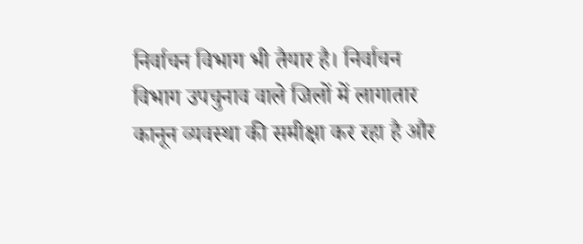निर्वाचन विभाग भी तैयार है। निर्वाचन विभाग उपचुनाव वाले जिलों में लागातार कानून व्यवस्था की समीक्षा कर रहा है और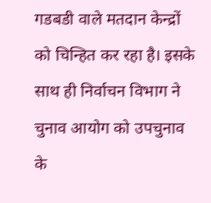गडबडी वाले मतदान केन्द्रों को चिन्हित कर रहा है। इसके साथ ही निर्वाचन विभाग ने चुनाव आयोग को उपचुनाव के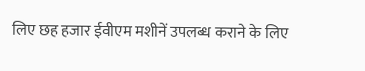लिए छह हजार ईवीएम मशीनें उपलब्ध कराने के लिए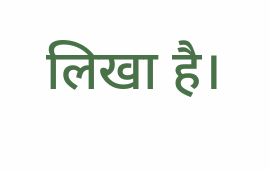लिखा है।